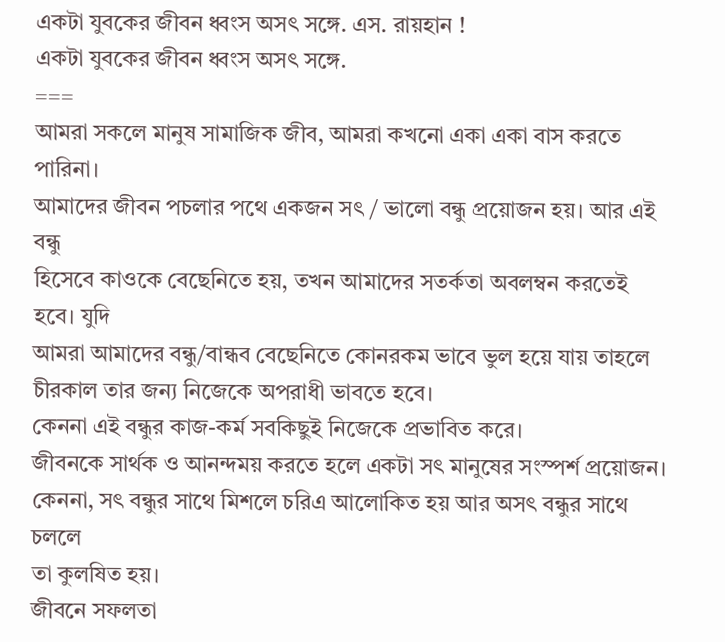একটা যুবকের জীবন ধ্বংস অসৎ সঙ্গে. এস. রায়হান !
একটা যুবকের জীবন ধ্বংস অসৎ সঙ্গে.
===
আমরা সকলে মানুষ সামাজিক জীব, আমরা কখনো একা একা বাস করতে পারিনা।
আমাদের জীবন পচলার পথে একজন সৎ / ভালো বন্ধু প্রয়োজন হয়। আর এই বন্ধু
হিসেবে কাওকে বেছেনিতে হয়, তখন আমাদের সতর্কতা অবলম্বন করতেই হবে। যুদি
আমরা আমাদের বন্ধু/বান্ধব বেছেনিতে কোনরকম ভাবে ভুল হয়ে যায় তাহলে
চীরকাল তার জন্য নিজেকে অপরাধী ভাবতে হবে।
কেননা এই বন্ধুর কাজ-কর্ম সবকিছুই নিজেকে প্রভাবিত করে।
জীবনকে সার্থক ও আনন্দময় করতে হলে একটা সৎ মানুষের সংস্পর্শ প্রয়োজন।
কেননা, সৎ বন্ধুর সাথে মিশলে চরিএ আলোকিত হয় আর অসৎ বন্ধুর সাথে চললে
তা কুলষিত হয়।
জীবনে সফলতা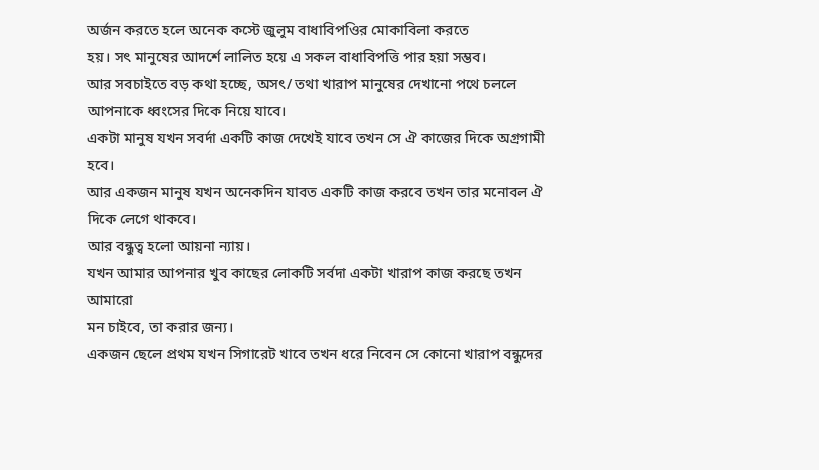অর্জন করতে হলে অনেক কস্টে জুলুম বাধাবিপওির মোকাবিলা করতে
হয়। সৎ মানুষের আদর্শে লালিত হয়ে এ সকল বাধাবিপত্তি পার হয়া সম্ভব।
আর সবচাইতে বড় কথা হচ্ছে, অসৎ/ তথা খারাপ মানুষের দেখানো পথে চললে
আপনাকে ধ্বংসের দিকে নিয়ে যাবে।
একটা মানুষ যখন সবর্দা একটি কাজ দেখেই যাবে তখন সে ঐ কাজের দিকে অগ্রগামী হবে।
আর একজন মানুষ যখন অনেকদিন যাবত একটি কাজ করবে তখন তার মনোবল ঐ দিকে লেগে থাকবে।
আর বন্ধুত্ব হলো আয়না ন্যায়।
যখন আমার আপনার খুব কাছের লোকটি সর্বদা একটা খারাপ কাজ করছে তখন আমারো
মন চাইবে, তা করার জন্য।
একজন ছেলে প্রথম যখন সিগারেট খাবে তখন ধরে নিবেন সে কোনো খারাপ বন্ধুদের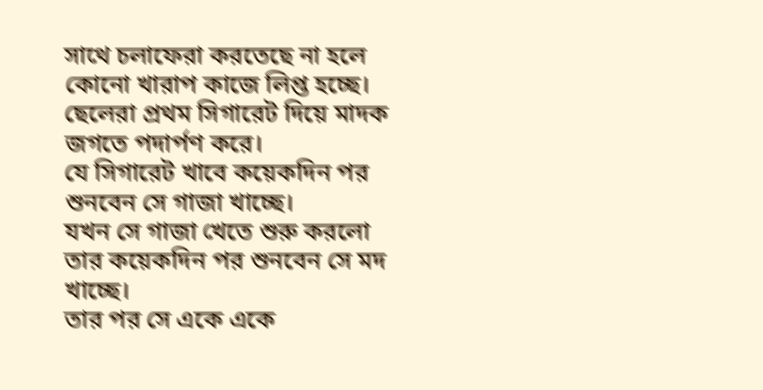সাথে চলাফেরা করতেছে না হলে কোনো খারাপ কাজে লিপ্ত হচ্ছে।
ছেলেরা প্রথম সিগারেট দিয়ে মাদক জগতে পদার্পণ করে।
যে সিগারেট খাবে কয়েকদিন পর শুনবেন সে গাজা খাচ্ছে।
যখন সে গাজা খেতে শুরু করলো তার কয়েকদিন পর শুনবেন সে মদ খাচ্ছে।
তার পর সে একে একে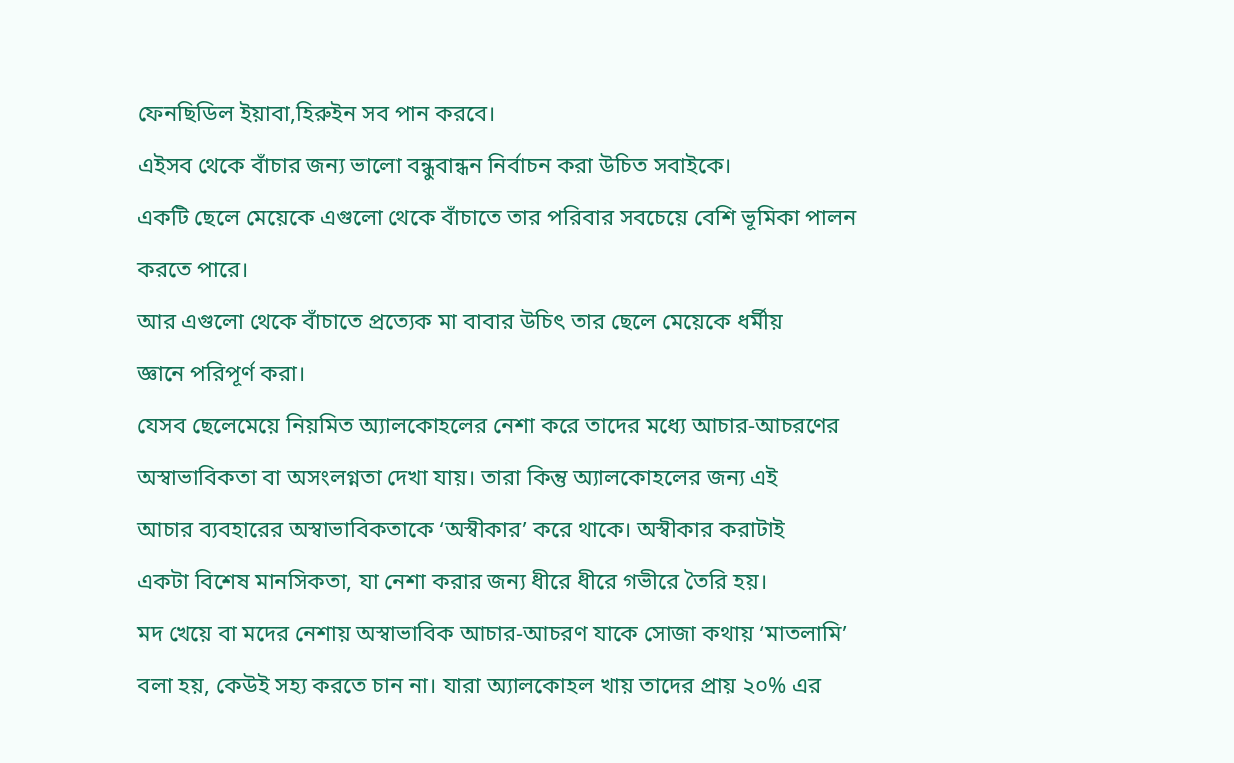ফেনছিডিল ইয়াবা,হিরুইন সব পান করবে।
এইসব থেকে বাঁচার জন্য ভালো বন্ধুবান্ধন নির্বাচন করা উচিত সবাইকে।
একটি ছেলে মেয়েকে এগুলো থেকে বাঁচাতে তার পরিবার সবচেয়ে বেশি ভূমিকা পালন
করতে পারে।
আর এগুলো থেকে বাঁচাতে প্রত্যেক মা বাবার উচিৎ তার ছেলে মেয়েকে ধর্মীয়
জ্ঞানে পরিপূর্ণ করা।
যেসব ছেলেমেয়ে নিয়মিত অ্যালকোহলের নেশা করে তাদের মধ্যে আচার-আচরণের
অস্বাভাবিকতা বা অসংলগ্নতা দেখা যায়। তারা কিন্তু অ্যালকোহলের জন্য এই
আচার ব্যবহারের অস্বাভাবিকতাকে ‘অস্বীকার’ করে থাকে। অস্বীকার করাটাই
একটা বিশেষ মানসিকতা, যা নেশা করার জন্য ধীরে ধীরে গভীরে তৈরি হয়।
মদ খেয়ে বা মদের নেশায় অস্বাভাবিক আচার-আচরণ যাকে সোজা কথায় ‘মাতলামি’
বলা হয়, কেউই সহ্য করতে চান না। যারা অ্যালকোহল খায় তাদের প্রায় ২০% এর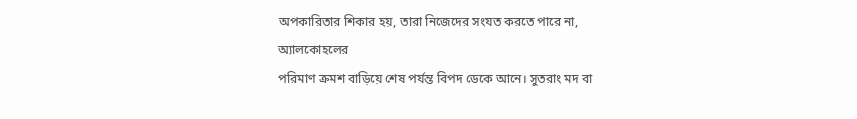অপকারিতার শিকার হয়, তারা নিজেদের সংযত করতে পারে না, অ্যালকোহলের
পরিমাণ ক্রমশ বাড়িয়ে শেষ পর্যন্ত বিপদ ডেকে আনে। সুতরাং মদ বা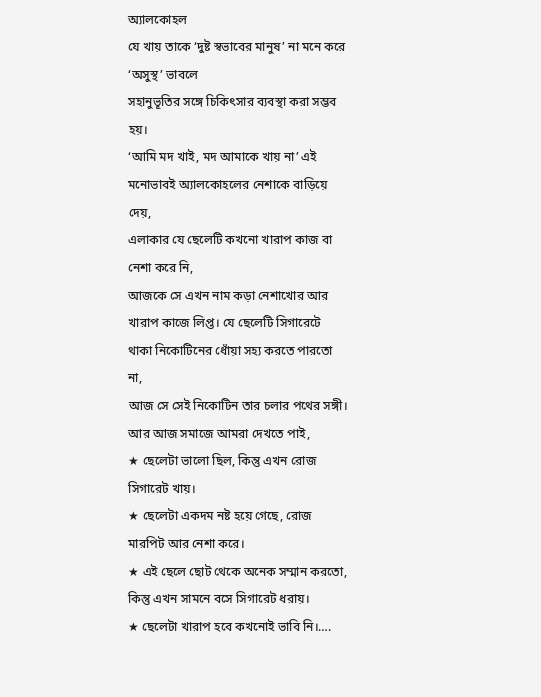অ্যালকোহল
যে খায় তাকে ‘দুষ্ট স্বভাবের মানুষ’ না মনে করে ‘অসুস্থ’ ভাবলে
সহানুভূতির সঙ্গে চিকিৎসার ব্যবস্থা করা সম্ভব হয়।
‘আমি মদ খাই, মদ আমাকে খায় না’ এই মনোভাবই অ্যালকোহলের নেশাকে বাড়িয়ে দেয়,
এলাকার যে ছেলেটি কখনো খারাপ কাজ বা নেশা করে নি,
আজকে সে এখন নাম কড়া নেশাখোর আর খারাপ কাজে লিপ্ত। যে ছেলেটি সিগারেটে
থাকা নিকোটিনের ধোঁয়া সহ্য করতে পারতো না,
আজ সে সেই নিকোটিন তার চলার পথের সঙ্গী।
আর আজ সমাজে আমরা দেখতে পাই,
★ ছেলেটা ভালো ছিল, কিন্তু এখন রোজ সিগারেট খায়।
★ ছেলেটা একদম নষ্ট হয়ে গেছে, রোজ মারপিট আর নেশা করে।
★ এই ছেলে ছোট থেকে অনেক সম্মান করতো, কিন্তু এখন সামনে বসে সিগারেট ধরায়।
★ ছেলেটা খারাপ হবে কখনোই ভাবি নি।….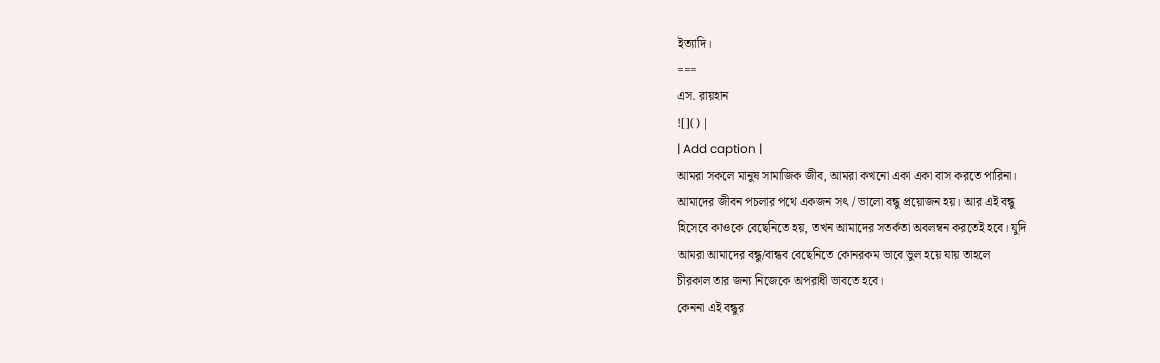ইত্যাদি।
===
এস. রায়হান
![]() |
| Add caption |
আমরা সকলে মানুষ সামাজিক জীব, আমরা কখনো একা একা বাস করতে পারিনা।
আমাদের জীবন পচলার পথে একজন সৎ / ভালো বন্ধু প্রয়োজন হয়। আর এই বন্ধু
হিসেবে কাওকে বেছেনিতে হয়, তখন আমাদের সতর্কতা অবলম্বন করতেই হবে। যুদি
আমরা আমাদের বন্ধু/বান্ধব বেছেনিতে কোনরকম ভাবে ভুল হয়ে যায় তাহলে
চীরকাল তার জন্য নিজেকে অপরাধী ভাবতে হবে।
কেননা এই বন্ধুর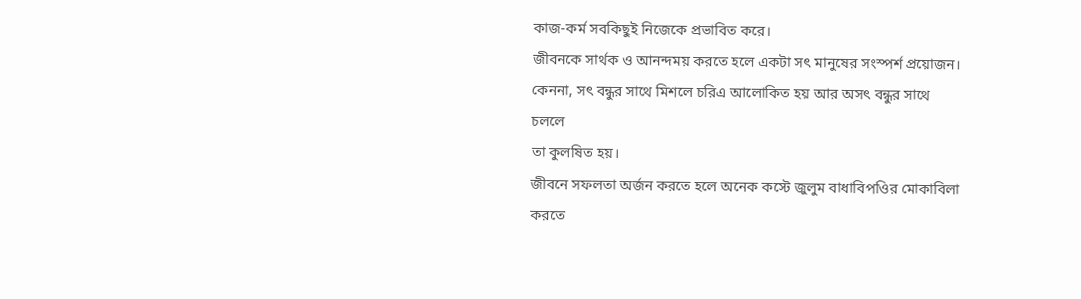কাজ-কর্ম সবকিছুই নিজেকে প্রভাবিত করে।
জীবনকে সার্থক ও আনন্দময় করতে হলে একটা সৎ মানুষের সংস্পর্শ প্রয়োজন।
কেননা, সৎ বন্ধুর সাথে মিশলে চরিএ আলোকিত হয় আর অসৎ বন্ধুর সাথে চললে
তা কুলষিত হয়।
জীবনে সফলতা অর্জন করতে হলে অনেক কস্টে জুলুম বাধাবিপওির মোকাবিলা করতে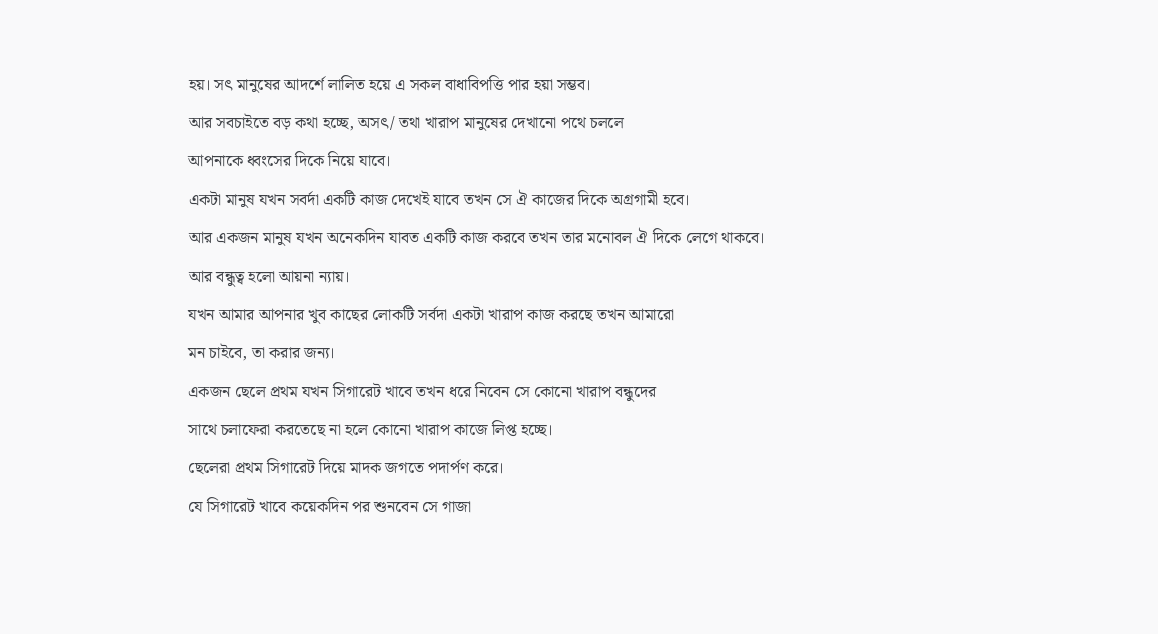হয়। সৎ মানুষের আদর্শে লালিত হয়ে এ সকল বাধাবিপত্তি পার হয়া সম্ভব।
আর সবচাইতে বড় কথা হচ্ছে, অসৎ/ তথা খারাপ মানুষের দেখানো পথে চললে
আপনাকে ধ্বংসের দিকে নিয়ে যাবে।
একটা মানুষ যখন সবর্দা একটি কাজ দেখেই যাবে তখন সে ঐ কাজের দিকে অগ্রগামী হবে।
আর একজন মানুষ যখন অনেকদিন যাবত একটি কাজ করবে তখন তার মনোবল ঐ দিকে লেগে থাকবে।
আর বন্ধুত্ব হলো আয়না ন্যায়।
যখন আমার আপনার খুব কাছের লোকটি সর্বদা একটা খারাপ কাজ করছে তখন আমারো
মন চাইবে, তা করার জন্য।
একজন ছেলে প্রথম যখন সিগারেট খাবে তখন ধরে নিবেন সে কোনো খারাপ বন্ধুদের
সাথে চলাফেরা করতেছে না হলে কোনো খারাপ কাজে লিপ্ত হচ্ছে।
ছেলেরা প্রথম সিগারেট দিয়ে মাদক জগতে পদার্পণ করে।
যে সিগারেট খাবে কয়েকদিন পর শুনবেন সে গাজা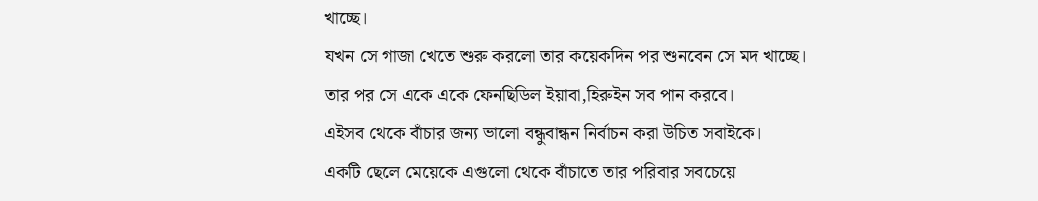খাচ্ছে।
যখন সে গাজা খেতে শুরু করলো তার কয়েকদিন পর শুনবেন সে মদ খাচ্ছে।
তার পর সে একে একে ফেনছিডিল ইয়াবা,হিরুইন সব পান করবে।
এইসব থেকে বাঁচার জন্য ভালো বন্ধুবান্ধন নির্বাচন করা উচিত সবাইকে।
একটি ছেলে মেয়েকে এগুলো থেকে বাঁচাতে তার পরিবার সবচেয়ে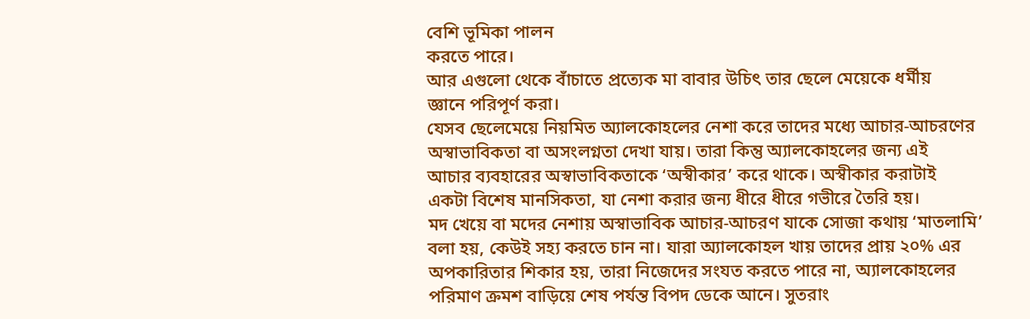বেশি ভূমিকা পালন
করতে পারে।
আর এগুলো থেকে বাঁচাতে প্রত্যেক মা বাবার উচিৎ তার ছেলে মেয়েকে ধর্মীয়
জ্ঞানে পরিপূর্ণ করা।
যেসব ছেলেমেয়ে নিয়মিত অ্যালকোহলের নেশা করে তাদের মধ্যে আচার-আচরণের
অস্বাভাবিকতা বা অসংলগ্নতা দেখা যায়। তারা কিন্তু অ্যালকোহলের জন্য এই
আচার ব্যবহারের অস্বাভাবিকতাকে ‘অস্বীকার’ করে থাকে। অস্বীকার করাটাই
একটা বিশেষ মানসিকতা, যা নেশা করার জন্য ধীরে ধীরে গভীরে তৈরি হয়।
মদ খেয়ে বা মদের নেশায় অস্বাভাবিক আচার-আচরণ যাকে সোজা কথায় ‘মাতলামি’
বলা হয়, কেউই সহ্য করতে চান না। যারা অ্যালকোহল খায় তাদের প্রায় ২০% এর
অপকারিতার শিকার হয়, তারা নিজেদের সংযত করতে পারে না, অ্যালকোহলের
পরিমাণ ক্রমশ বাড়িয়ে শেষ পর্যন্ত বিপদ ডেকে আনে। সুতরাং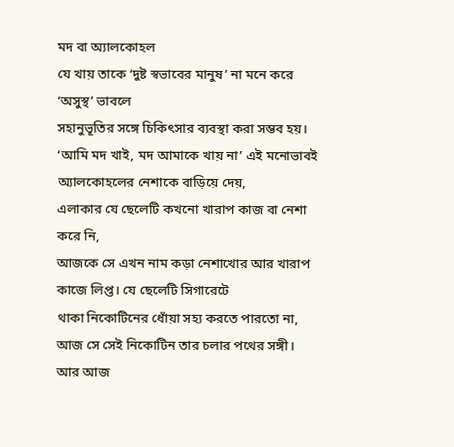মদ বা অ্যালকোহল
যে খায় তাকে ‘দুষ্ট স্বভাবের মানুষ’ না মনে করে ‘অসুস্থ’ ভাবলে
সহানুভূতির সঙ্গে চিকিৎসার ব্যবস্থা করা সম্ভব হয়।
‘আমি মদ খাই, মদ আমাকে খায় না’ এই মনোভাবই অ্যালকোহলের নেশাকে বাড়িয়ে দেয়,
এলাকার যে ছেলেটি কখনো খারাপ কাজ বা নেশা করে নি,
আজকে সে এখন নাম কড়া নেশাখোর আর খারাপ কাজে লিপ্ত। যে ছেলেটি সিগারেটে
থাকা নিকোটিনের ধোঁয়া সহ্য করতে পারতো না,
আজ সে সেই নিকোটিন তার চলার পথের সঙ্গী।
আর আজ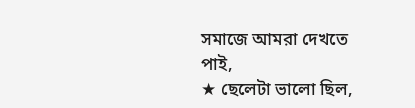সমাজে আমরা দেখতে পাই,
★ ছেলেটা ভালো ছিল,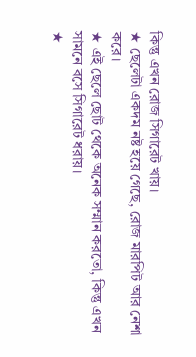কিন্তু এখন রোজ সিগারেট খায়।
★ ছেলেটা একদম নষ্ট হয়ে গেছে, রোজ মারপিট আর নেশা করে।
★ এই ছেলে ছোট থেকে অনেক সম্মান করতো, কিন্তু এখন সামনে বসে সিগারেট ধরায়।
★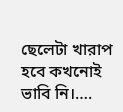ছেলেটা খারাপ হবে কখনোই ভাবি নি।….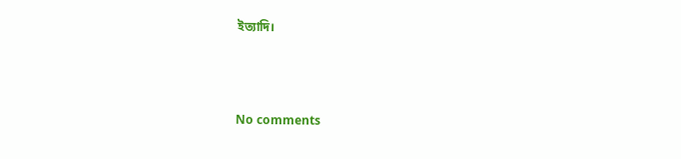ইত্যাদি।



No comments